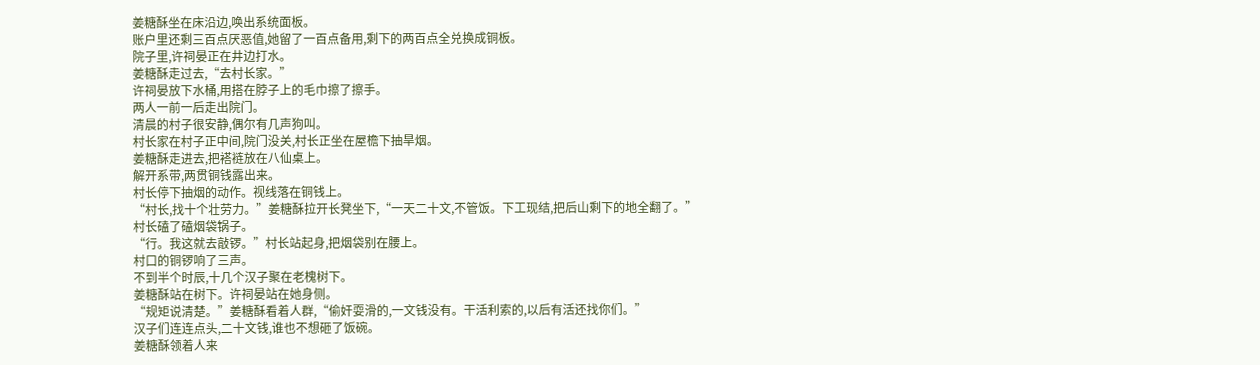姜糖酥坐在床沿边,唤出系统面板。
账户里还剩三百点厌恶值,她留了一百点备用,剩下的两百点全兑换成铜板。
院子里,许祠晏正在井边打水。
姜糖酥走过去,“去村长家。”
许祠晏放下水桶,用搭在脖子上的毛巾擦了擦手。
两人一前一后走出院门。
清晨的村子很安静,偶尔有几声狗叫。
村长家在村子正中间,院门没关,村长正坐在屋檐下抽旱烟。
姜糖酥走进去,把褡裢放在八仙桌上。
解开系带,两贯铜钱露出来。
村长停下抽烟的动作。视线落在铜钱上。
“村长,找十个壮劳力。”姜糖酥拉开长凳坐下,“一天二十文,不管饭。下工现结,把后山剩下的地全翻了。”
村长磕了磕烟袋锅子。
“行。我这就去敲锣。”村长站起身,把烟袋别在腰上。
村口的铜锣响了三声。
不到半个时辰,十几个汉子聚在老槐树下。
姜糖酥站在树下。许祠晏站在她身侧。
“规矩说清楚。”姜糖酥看着人群,“偷奸耍滑的,一文钱没有。干活利索的,以后有活还找你们。”
汉子们连连点头,二十文钱,谁也不想砸了饭碗。
姜糖酥领着人来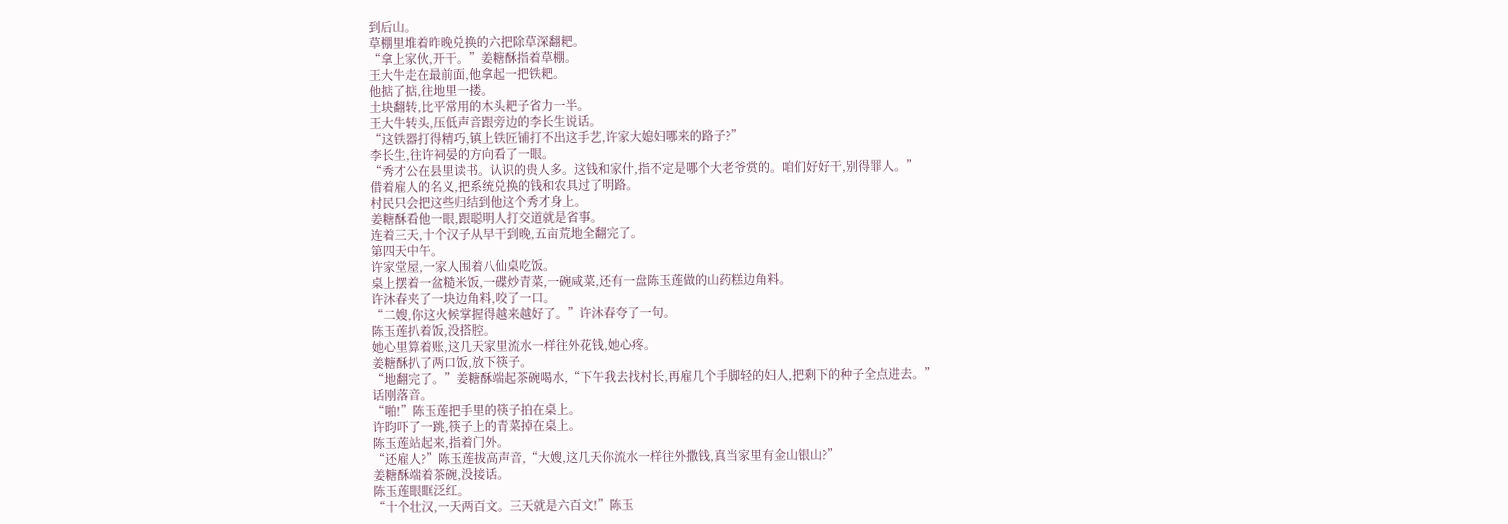到后山。
草棚里堆着昨晚兑换的六把除草深翻耙。
“拿上家伙,开干。”姜糖酥指着草棚。
王大牛走在最前面,他拿起一把铁耙。
他掂了掂,往地里一搂。
土块翻转,比平常用的木头耙子省力一半。
王大牛转头,压低声音跟旁边的李长生说话。
“这铁器打得精巧,镇上铁匠铺打不出这手艺,许家大媳妇哪来的路子?”
李长生,往许祠晏的方向看了一眼。
“秀才公在县里读书。认识的贵人多。这钱和家什,指不定是哪个大老爷赏的。咱们好好干,别得罪人。”
借着雇人的名义,把系统兑换的钱和农具过了明路。
村民只会把这些归结到他这个秀才身上。
姜糖酥看他一眼,跟聪明人打交道就是省事。
连着三天,十个汉子从早干到晚,五亩荒地全翻完了。
第四天中午。
许家堂屋,一家人围着八仙桌吃饭。
桌上摆着一盆糙米饭,一碟炒青菜,一碗咸菜,还有一盘陈玉莲做的山药糕边角料。
许沐春夹了一块边角料,咬了一口。
“二嫂,你这火候掌握得越来越好了。”许沐春夸了一句。
陈玉莲扒着饭,没搭腔。
她心里算着账,这几天家里流水一样往外花钱,她心疼。
姜糖酥扒了两口饭,放下筷子。
“地翻完了。”姜糖酥端起茶碗喝水,“下午我去找村长,再雇几个手脚轻的妇人,把剩下的种子全点进去。”
话刚落音。
“啪!”陈玉莲把手里的筷子拍在桌上。
许昀吓了一跳,筷子上的青菜掉在桌上。
陈玉莲站起来,指着门外。
“还雇人?”陈玉莲拔高声音,“大嫂,这几天你流水一样往外撒钱,真当家里有金山银山?”
姜糖酥端着茶碗,没接话。
陈玉莲眼眶泛红。
“十个壮汉,一天两百文。三天就是六百文!”陈玉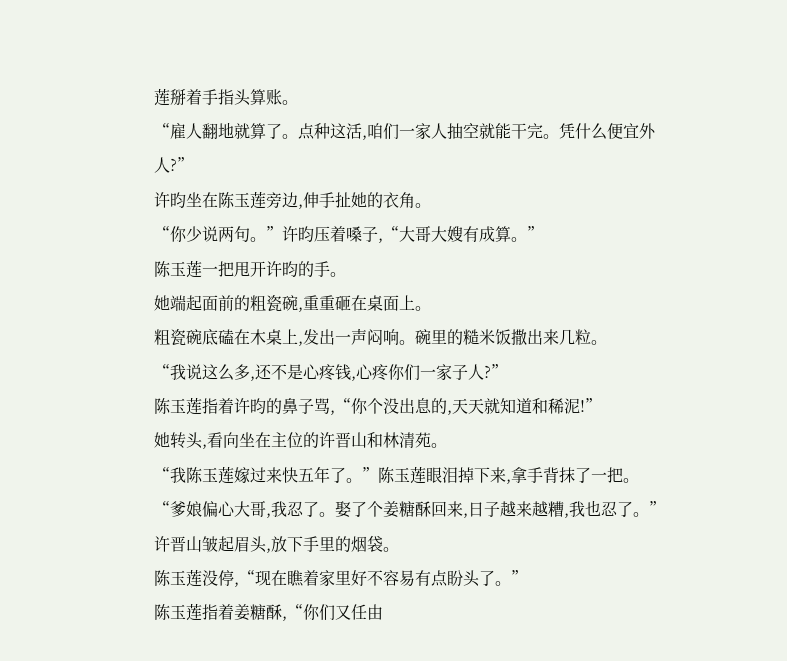莲掰着手指头算账。
“雇人翻地就算了。点种这活,咱们一家人抽空就能干完。凭什么便宜外人?”
许昀坐在陈玉莲旁边,伸手扯她的衣角。
“你少说两句。”许昀压着嗓子,“大哥大嫂有成算。”
陈玉莲一把甩开许昀的手。
她端起面前的粗瓷碗,重重砸在桌面上。
粗瓷碗底磕在木桌上,发出一声闷响。碗里的糙米饭撒出来几粒。
“我说这么多,还不是心疼钱,心疼你们一家子人?”
陈玉莲指着许昀的鼻子骂,“你个没出息的,天天就知道和稀泥!”
她转头,看向坐在主位的许晋山和林清苑。
“我陈玉莲嫁过来快五年了。”陈玉莲眼泪掉下来,拿手背抹了一把。
“爹娘偏心大哥,我忍了。娶了个姜糖酥回来,日子越来越糟,我也忍了。”
许晋山皱起眉头,放下手里的烟袋。
陈玉莲没停,“现在瞧着家里好不容易有点盼头了。”
陈玉莲指着姜糖酥,“你们又任由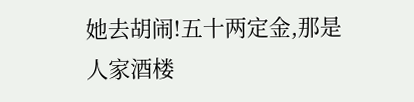她去胡闹!五十两定金,那是人家酒楼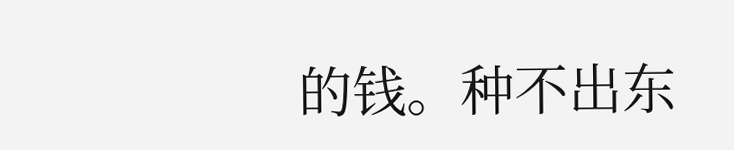的钱。种不出东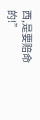西,是要赔命的!”